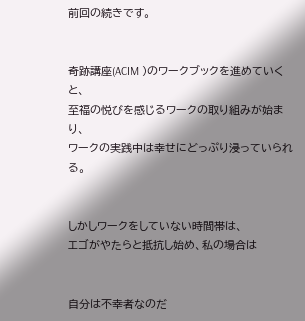前回の続きです。


奇跡講座(ACIM )のワークブックを進めていくと、
至福の悦びを感じるワークの取り組みが始まり、
ワークの実践中は幸せにどっぷり浸っていられる。


しかしワークをしていない時間帯は、
エゴがやたらと抵抗し始め、私の場合は


自分は不幸者なのだ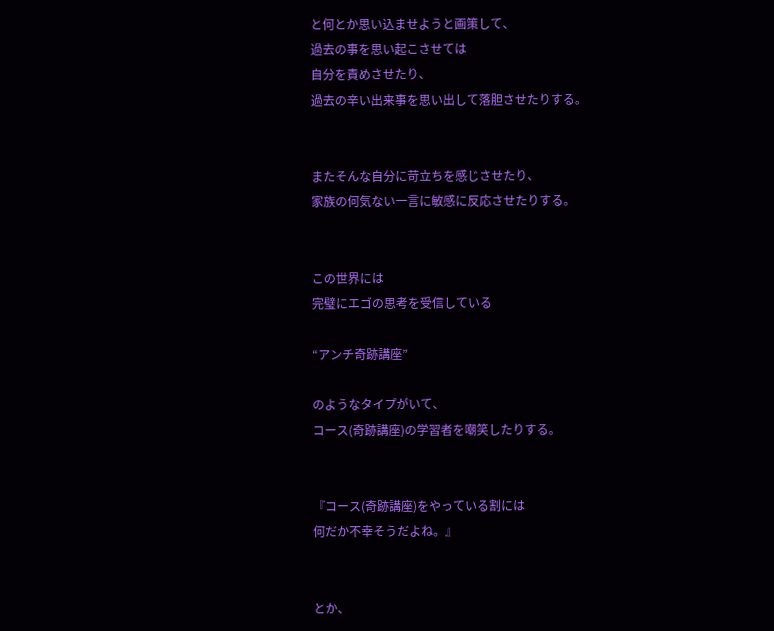と何とか思い込ませようと画策して、
過去の事を思い起こさせては
自分を責めさせたり、
過去の辛い出来事を思い出して落胆させたりする。


またそんな自分に苛立ちを感じさせたり、
家族の何気ない一言に敏感に反応させたりする。


この世界には
完璧にエゴの思考を受信している

“アンチ奇跡講座”

のようなタイプがいて、
コース(奇跡講座)の学習者を嘲笑したりする。


『コース(奇跡講座)をやっている割には
何だか不幸そうだよね。』


とか、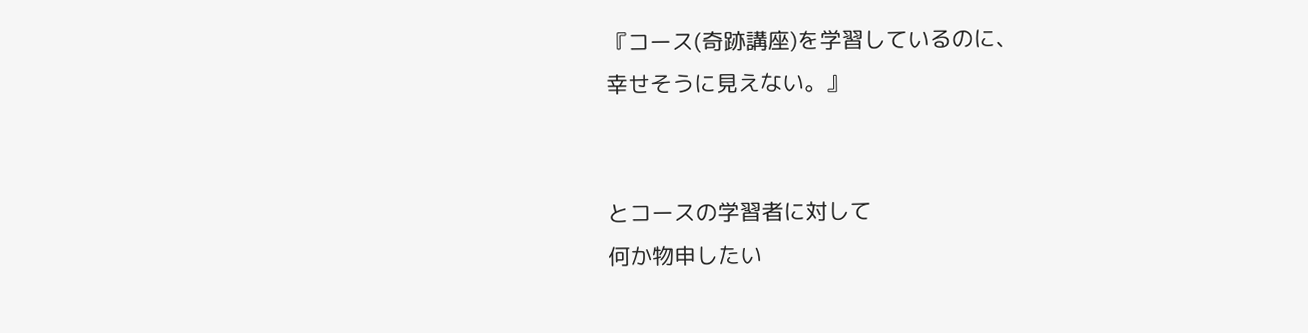『コース(奇跡講座)を学習しているのに、
幸せそうに見えない。』


とコースの学習者に対して
何か物申したい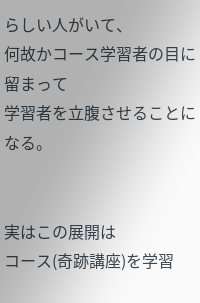らしい人がいて、
何故かコース学習者の目に留まって
学習者を立腹させることになる。


実はこの展開は
コース(奇跡講座)を学習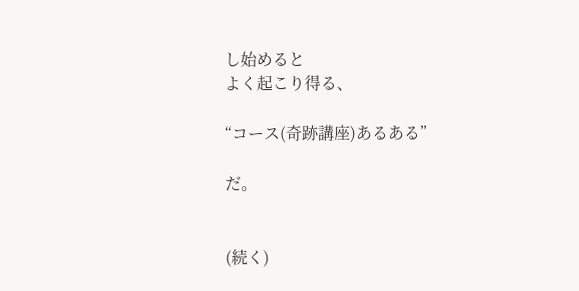し始めると
よく起こり得る、

“コース(奇跡講座)あるある”

だ。


(続く)